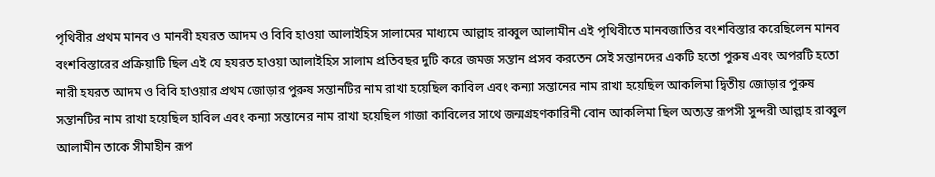পৃথিবীর প্রথম মানব ও মানবী হযরত আদম ও বিবি হাওয়া আলাইহিস সালামের মাধ্যমে আল্লাহ রাব্বুল আলামীন এই পৃথিবীতে মানবজাতির বংশবিস্তার করেছিলেন মানব বংশবিস্তারের প্রক্রিয়াটি ছিল এই যে হযরত হাওয়া আলাইহিস সালাম প্রতিবছর দুটি করে জমজ সন্তান প্রসব করতেন সেই সন্তানদের একটি হতো পুরুষ এবং অপরটি হতো নারী হযরত আদম ও বিবি হাওয়ার প্রথম জোড়ার পুরুষ সন্তানটির নাম রাখা হয়েছিল কাবিল এবং কন্যা সন্তানের নাম রাখা হয়েছিল আকলিমা দ্বিতীয় জোড়ার পুরুষ সন্তানটির নাম রাখা হয়েছিল হাবিল এবং কন্যা সন্তানের নাম রাখা হয়েছিল গাজা কাবিলের সাথে জন্মগ্রহণকারিনী বোন আকলিমা ছিল অত্যন্ত রূপসী সুন্দরী আল্লাহ রাব্বুল আলামীন তাকে সীমাহীন রূপ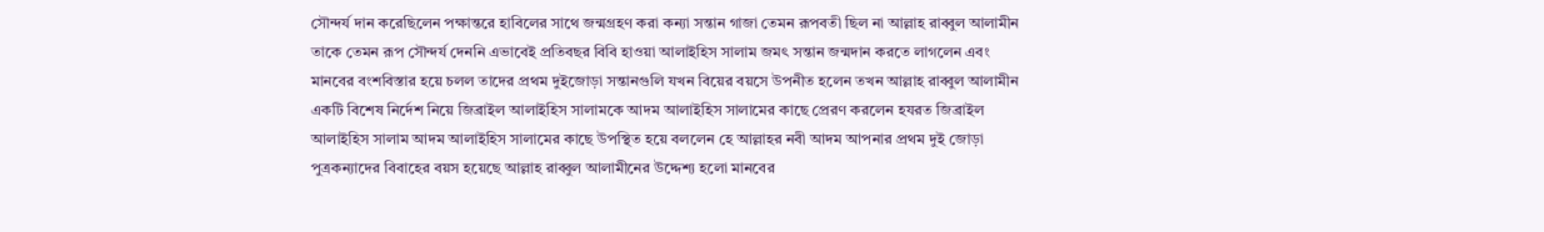সৌন্দর্য দান করেছিলেন পক্ষান্তরে হাবিলের সাথে জন্মগ্রহণ করা কন্যা সন্তান গাজা তেমন রূপবতী ছিল না আল্লাহ রাব্বুল আলামীন তাকে তেমন রূপ সৌন্দর্য দেননি এভাবেই প্রতিবছর বিবি হাওয়া আলাইহিস সালাম জমৎ সন্তান জন্মদান করতে লাগলেন এবং মানবের বংশবিস্তার হয়ে চলল তাদের প্রথম দুইজোড়া সন্তানগুলি যখন বিয়ের বয়সে উপনীত হলেন তখন আল্লাহ রাব্বুল আলামীন একটি বিশেষ নির্দেশ নিয়ে জিব্রাইল আলাইহিস সালামকে আদম আলাইহিস সালামের কাছে প্রেরণ করলেন হযরত জিব্রাইল আলাইহিস সালাম আদম আলাইহিস সালামের কাছে উপস্থিত হয়ে বললেন হে আল্লাহর নবী আদম আপনার প্রথম দুই জোড়া পুত্রকন্যাদের বিবাহের বয়স হয়েছে আল্লাহ রাব্বুল আলামীনের উদ্দেশ্য হলো মানবের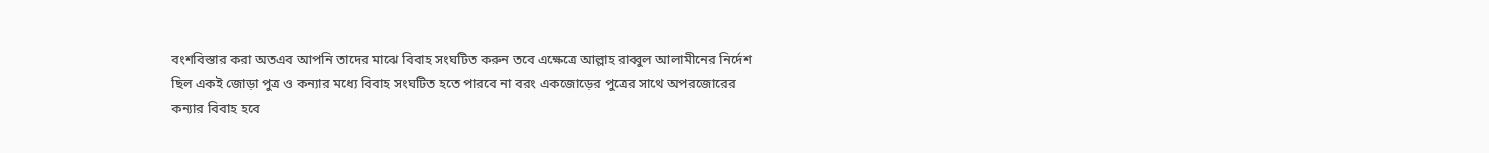বংশবিস্তার করা অতএব আপনি তাদের মাঝে বিবাহ সংঘটিত করুন তবে এক্ষেত্রে আল্লাহ রাব্বুল আলামীনের নির্দেশ ছিল একই জোড়া পুত্র ও কন্যার মধ্যে বিবাহ সংঘটিত হতে পারবে না বরং একজোড়ের পুত্রের সাথে অপরজোরের কন্যার বিবাহ হবে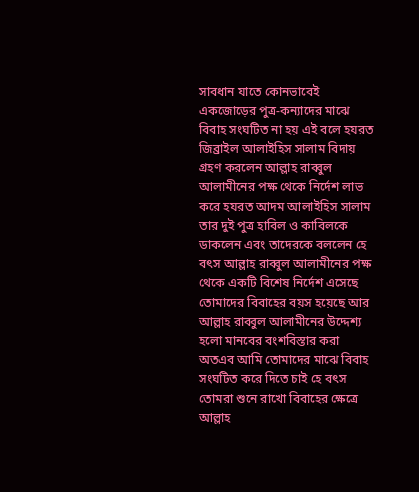সাবধান যাতে কোনভাবেই একজোড়ের পুত্র-কন্যাদের মাঝে বিবাহ সংঘটিত না হয় এই বলে হযরত জিব্রাইল আলাইহিস সালাম বিদায় গ্রহণ করলেন আল্লাহ রাব্বুল আলামীনের পক্ষ থেকে নির্দেশ লাভ করে হযরত আদম আলাইহিস সালাম তার দুই পুত্র হাবিল ও কাবিলকে ডাকলেন এবং তাদেরকে বললেন হে বৎস আল্লাহ রাব্বুল আলামীনের পক্ষ থেকে একটি বিশেষ নির্দেশ এসেছে তোমাদের বিবাহের বয়স হয়েছে আর আল্লাহ রাব্বুল আলামীনের উদ্দেশ্য হলো মানবের বংশবিস্তার করা অতএব আমি তোমাদের মাঝে বিবাহ সংঘটিত করে দিতে চাই হে বৎস তোমরা শুনে রাখো বিবাহের ক্ষেত্রে আল্লাহ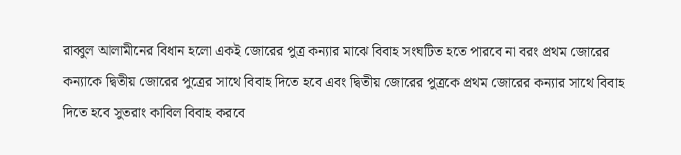রাব্বুল আলামীনের বিধান হলো একই জোরের পুত্র কন্যার মাঝে বিবাহ সংঘটিত হতে পারবে না বরং প্রথম জোরের কন্যাকে দ্বিতীয় জোরের পুত্রের সাথে বিবাহ দিতে হবে এবং দ্বিতীয় জোরের পুত্রকে প্রথম জোরের কন্যার সাথে বিবাহ দিতে হবে সুতরাং কাবিল বিবাহ করবে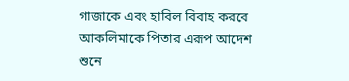গাজাকে এবং হাবিল বিবাহ করবে আকলিমাকে পিতার এরূপ আদেশ শুনে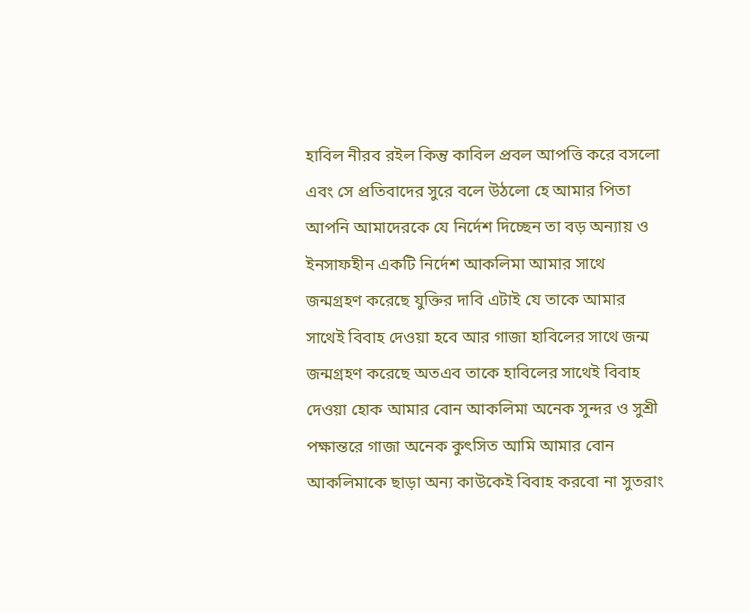হাবিল নীরব রইল কিন্তু কাবিল প্রবল আপত্তি করে বসলো এবং সে প্রতিবাদের সুরে বলে উঠলো হে আমার পিতা আপনি আমাদেরকে যে নির্দেশ দিচ্ছেন তা বড় অন্যায় ও ইনসাফহীন একটি নির্দেশ আকলিমা আমার সাথে জন্মগ্রহণ করেছে যুক্তির দাবি এটাই যে তাকে আমার সাথেই বিবাহ দেওয়া হবে আর গাজা হাবিলের সাথে জন্ম জন্মগ্রহণ করেছে অতএব তাকে হাবিলের সাথেই বিবাহ দেওয়া হোক আমার বোন আকলিমা অনেক সুন্দর ও সুশ্রী পক্ষান্তরে গাজা অনেক কুৎসিত আমি আমার বোন আকলিমাকে ছাড়া অন্য কাউকেই বিবাহ করবো না সুতরাং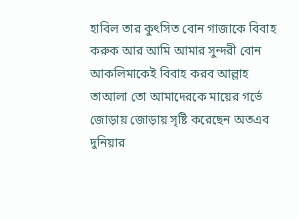হাবিল তার কুৎসিত বোন গাজাকে বিবাহ করুক আর আমি আমার সুন্দরী বোন আকলিমাকেই বিবাহ করব আল্লাহ তাআলা তো আমাদেরকে মায়ের গর্ভে জোড়ায় জোড়ায় সৃষ্টি করেছেন অতএব দুনিয়ার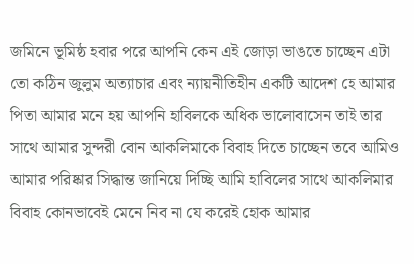জমিনে ভূমিষ্ঠ হবার পরে আপনি কেন এই জোড়া ভাঙতে চাচ্ছেন এটা তো কঠিন জুলুম অত্যাচার এবং ন্যায়নীতিহীন একটি আদেশ হে আমার পিতা আমার মনে হয় আপনি হাবিলকে অধিক ভালোবাসেন তাই তার সাথে আমার সুন্দরী বোন আকলিমাকে বিবাহ দিতে চাচ্ছেন তবে আমিও আমার পরিষ্কার সিদ্ধান্ত জানিয়ে দিচ্ছি আমি হাবিলের সাথে আকলিমার বিবাহ কোনভাবেই মেনে নিব না যে করেই হোক আমার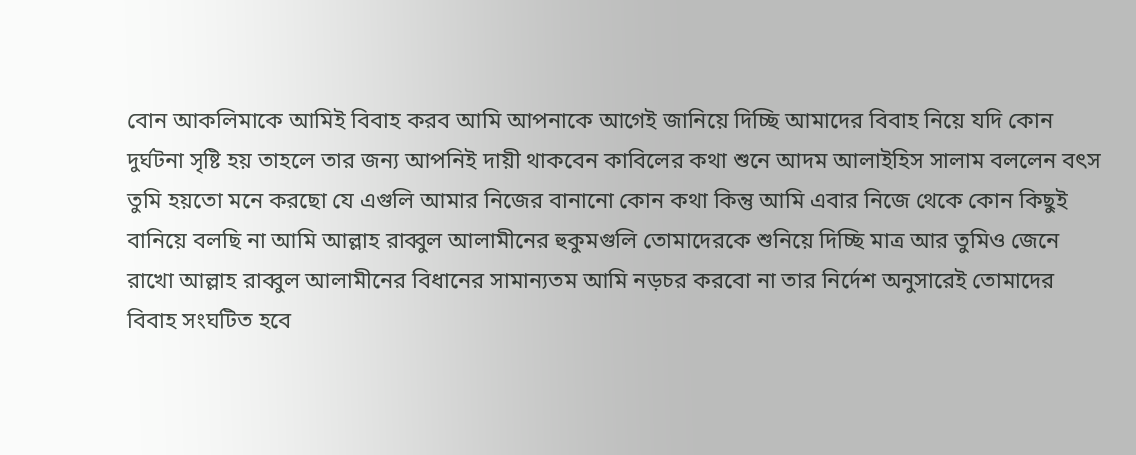বোন আকলিমাকে আমিই বিবাহ করব আমি আপনাকে আগেই জানিয়ে দিচ্ছি আমাদের বিবাহ নিয়ে যদি কোন দুর্ঘটনা সৃষ্টি হয় তাহলে তার জন্য আপনিই দায়ী থাকবেন কাবিলের কথা শুনে আদম আলাইহিস সালাম বললেন বৎস তুমি হয়তো মনে করছো যে এগুলি আমার নিজের বানানো কোন কথা কিন্তু আমি এবার নিজে থেকে কোন কিছুই বানিয়ে বলছি না আমি আল্লাহ রাব্বুল আলামীনের হুকুমগুলি তোমাদেরকে শুনিয়ে দিচ্ছি মাত্র আর তুমিও জেনে রাখো আল্লাহ রাব্বুল আলামীনের বিধানের সামান্যতম আমি নড়চর করবো না তার নির্দেশ অনুসারেই তোমাদের বিবাহ সংঘটিত হবে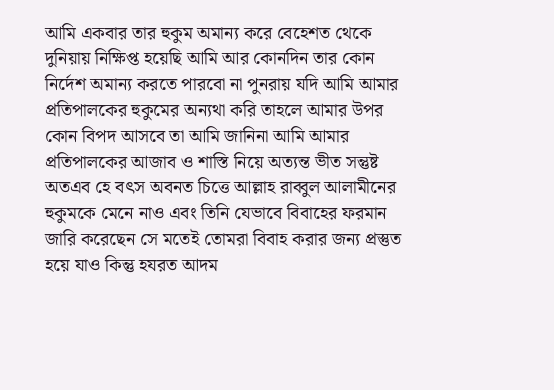আমি একবার তার হুকুম অমান্য করে বেহেশত থেকে দুনিয়ায় নিক্ষিপ্ত হয়েছি আমি আর কোনদিন তার কোন নির্দেশ অমান্য করতে পারবো না পুনরায় যদি আমি আমার প্রতিপালকের হুকুমের অন্যথা করি তাহলে আমার উপর কোন বিপদ আসবে তা আমি জানিনা আমি আমার প্রতিপালকের আজাব ও শাস্তি নিয়ে অত্যন্ত ভীত সন্তুষ্ট অতএব হে বৎস অবনত চিত্তে আল্লাহ রাব্বুল আলামীনের হুকুমকে মেনে নাও এবং তিনি যেভাবে বিবাহের ফরমান জারি করেছেন সে মতেই তোমরা বিবাহ করার জন্য প্রস্তুত হয়ে যাও কিন্তু হযরত আদম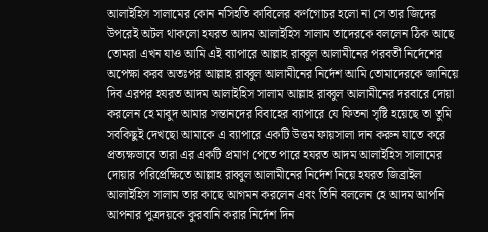আলাইহিস সালামের কোন নসিহতি কাবিলের কর্ণগোচর হলো না সে তার জিদের উপরেই অটল থাকলো হযরত আদম আলাইহিস সালাম তাদেরকে বললেন ঠিক আছে তোমরা এখন যাও আমি এই ব্যাপারে আল্লাহ রাব্বুল আলামীনের পরবর্তী নির্দেশের অপেক্ষা করব অতঃপর আল্লাহ রাব্বুল আলামীনের নির্দেশ আমি তোমাদেরকে জানিয়ে দিব এরপর হযরত আদম আলাইহিস সালাম আল্লাহ রাব্বুল আলামীনের দরবারে দোয়া করলেন হে মাবুদ আমার সন্তানদের বিবাহের ব্যাপারে যে ফিতনা সৃষ্টি হয়েছে তা তুমি সবকিছুই দেখছো আমাকে এ ব্যাপারে একটি উত্তম ফায়সালা দান করুন যাতে করে প্রত্যক্ষভাবে তারা এর একটি প্রমাণ পেতে পারে হযরত আদম আলাইহিস সালামের দোয়ার পরিপ্রেক্ষিতে আল্লাহ রাব্বুল আলামীনের নির্দেশ নিয়ে হযরত জিব্রাইল আলাইহিস সালাম তার কাছে আগমন করলেন এবং তিনি বললেন হে আদম আপনি আপনার পুত্রদয়কে কুরবানি করার নির্দেশ দিন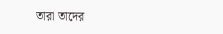তারা তাদের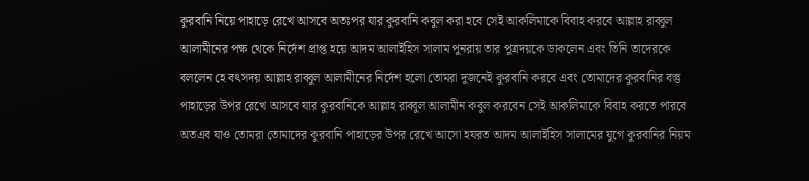কুরবানি নিয়ে পাহাড়ে রেখে আসবে অতঃপর যার কুরবানি কবুল করা হবে সেই আকলিমাকে বিবাহ করবে আল্লাহ রাব্বুল আলামীনের পক্ষ থেকে নির্দেশ প্রাপ্ত হয়ে আদম আলাইহিস সালাম পুনরায় তার পুত্রদয়কে ডাকলেন এবং তিনি তাদেরকে বললেন হে বৎসদয় আল্লাহ রাব্বুল আলামীনের নির্দেশ হলো তোমরা দুজনেই কুরবানি করবে এবং তোমাদের কুরবানির বস্তু পাহাড়ের উপর রেখে আসবে যার কুরবানিকে আল্লাহ রাব্বুল আলামীন কবুল করবেন সেই আকলিমাকে বিবাহ করতে পারবে অতএব যাও তোমরা তোমাদের কুরবানি পাহাড়ের উপর রেখে আসো হযরত আদম আলাইহিস সালামের যুগে কুরবানির নিয়ম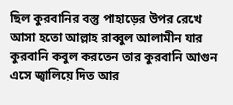ছিল কুরবানির বস্তু পাহাড়ের উপর রেখে আসা হতো আল্লাহ রাব্বুল আলামীন যার কুরবানি কবুল করতেন তার কুরবানি আগুন এসে জ্বালিয়ে দিত আর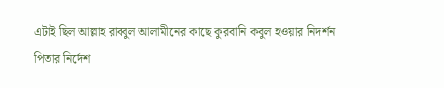এটাই ছিল আল্লাহ রাব্বুল আলামীনের কাছে কুরবানি কবুল হওয়ার নিদর্শন পিতার নির্দেশ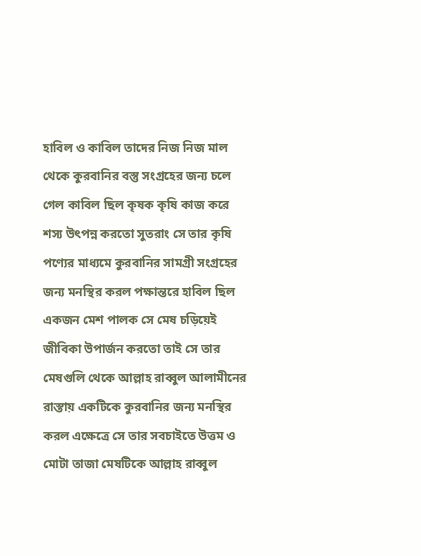হাবিল ও কাবিল তাদের নিজ নিজ মাল থেকে কুরবানির বস্তু সংগ্রহের জন্য চলে গেল কাবিল ছিল কৃষক কৃষি কাজ করে শস্য উৎপন্ন করতো সুতরাং সে তার কৃষি পণ্যের মাধ্যমে কুরবানির সামগ্রী সংগ্রহের জন্য মনস্থির করল পক্ষান্তরে হাবিল ছিল একজন মেশ পালক সে মেষ চড়িয়েই জীবিকা উপার্জন করতো তাই সে তার মেষগুলি থেকে আল্লাহ রাব্বুল আলামীনের রাস্তায় একটিকে কুরবানির জন্য মনস্থির করল এক্ষেত্রে সে তার সবচাইতে উত্তম ও মোটা তাজা মেষটিকে আল্লাহ রাব্বুল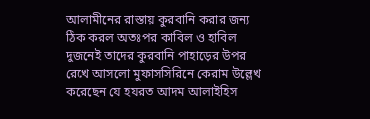আলামীনের রাস্তায় কুরবানি করার জন্য ঠিক করল অতঃপর কাবিল ও হাবিল দুজনেই তাদের কুরবানি পাহাড়ের উপর রেখে আসলো মুফাসসিরিনে কেরাম উল্লেখ করেছেন যে হযরত আদম আলাইহিস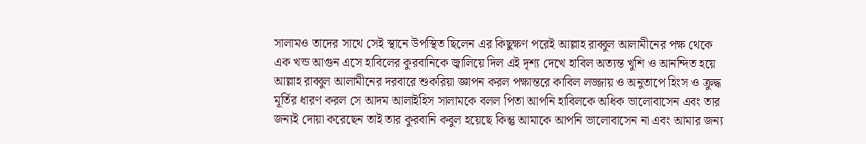সালামও তাদের সাথে সেই স্থানে উপস্থিত ছিলেন এর কিছুক্ষণ পরেই আল্লাহ রাব্বুল আলামীনের পক্ষ থেকে এক খন্ড আগুন এসে হাবিলের কুরবানিকে জ্বালিয়ে দিল এই দৃশ্য দেখে হাবিল অত্যন্ত খুশি ও আনন্দিত হয়ে আল্লাহ রাব্বুল আলামীনের দরবারে শুকরিয়া জ্ঞাপন করল পক্ষান্তরে কাবিল লজ্জায় ও অনুতাপে হিংস ও ক্রুদ্ধ মূর্তির ধারণ করল সে আদম আলাইহিস সালামকে বলল পিতা আপনি হাবিলকে অধিক ভালোবাসেন এবং তার জন্যই দোয়া করেছেন তাই তার কুরবানি কবুল হয়েছে কিন্তু আমাকে আপনি ভালোবাসেন না এবং আমার জন্য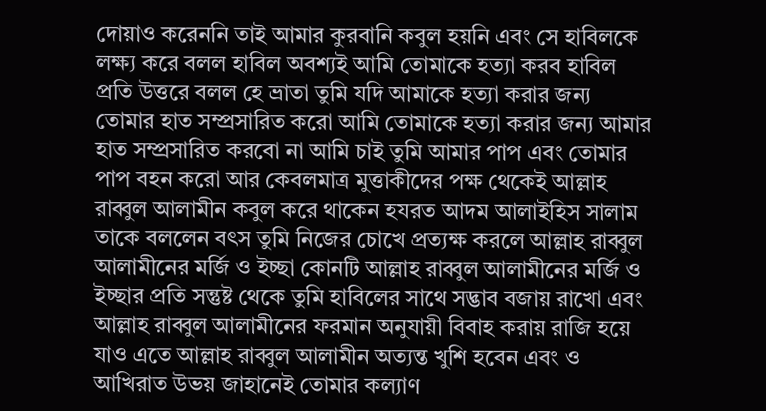দোয়াও করেননি তাই আমার কুরবানি কবুল হয়নি এবং সে হাবিলকে লক্ষ্য করে বলল হাবিল অবশ্যই আমি তোমাকে হত্যা করব হাবিল প্রতি উত্তরে বলল হে ভ্রাতা তুমি যদি আমাকে হত্যা করার জন্য তোমার হাত সম্প্রসারিত করো আমি তোমাকে হত্যা করার জন্য আমার হাত সম্প্রসারিত করবো না আমি চাই তুমি আমার পাপ এবং তোমার পাপ বহন করো আর কেবলমাত্র মুত্তাকীদের পক্ষ থেকেই আল্লাহ রাব্বুল আলামীন কবুল করে থাকেন হযরত আদম আলাইহিস সালাম তাকে বললেন বৎস তুমি নিজের চোখে প্রত্যক্ষ করলে আল্লাহ রাব্বুল আলামীনের মর্জি ও ইচ্ছা কোনটি আল্লাহ রাব্বুল আলামীনের মর্জি ও ইচ্ছার প্রতি সন্তুষ্ট থেকে তুমি হাবিলের সাথে সদ্ভাব বজায় রাখো এবং আল্লাহ রাব্বুল আলামীনের ফরমান অনুযায়ী বিবাহ করায় রাজি হয়ে যাও এতে আল্লাহ রাব্বুল আলামীন অত্যন্ত খুশি হবেন এবং ও আখিরাত উভয় জাহানেই তোমার কল্যাণ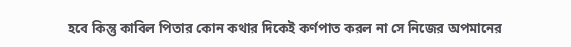হবে কিন্তু কাবিল পিতার কোন কথার দিকেই কর্ণপাত করল না সে নিজের অপমানের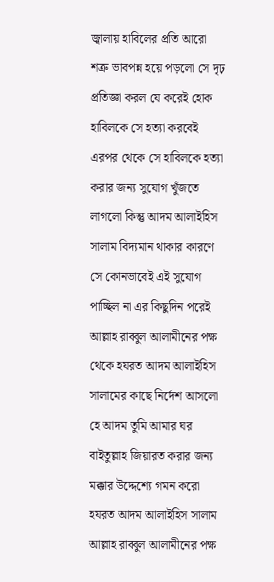জ্বালায় হাবিলের প্রতি আরো শত্রু ভাবপন্ন হয়ে পড়লো সে দৃঢ় প্রতিজ্ঞা করল যে করেই হোক হাবিলকে সে হত্যা করবেই এরপর থেকে সে হাবিলকে হত্যা করার জন্য সুযোগ খুঁজতে লাগলো কিন্তু আদম আলাইহিস সালাম বিদ্যমান থাকার কারণে সে কোনভাবেই এই সুযোগ পাচ্ছিল না এর কিছুদিন পরেই আল্লাহ রাব্বুল আলামীনের পক্ষ থেকে হযরত আদম আলাইহিস সালামের কাছে নির্দেশ আসলো হে আদম তুমি আমার ঘর বাইতুল্লাহ জিয়ারত করার জন্য মক্কার উদ্দেশ্যে গমন করো হযরত আদম আলাইহিস সালাম আল্লাহ রাব্বুল আলামীনের পক্ষ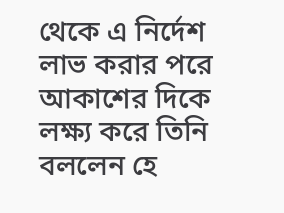থেকে এ নির্দেশ লাভ করার পরে আকাশের দিকে লক্ষ্য করে তিনি বললেন হে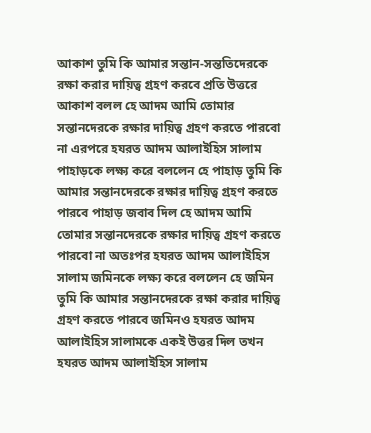আকাশ তুমি কি আমার সন্তান-সন্ততিদেরকে রক্ষা করার দায়িত্ব গ্রহণ করবে প্রতি উত্তরে আকাশ বলল হে আদম আমি তোমার সন্তানদেরকে রক্ষার দায়িত্ব গ্রহণ করতে পারবো না এরপরে হযরত আদম আলাইহিস সালাম পাহাড়কে লক্ষ্য করে বললেন হে পাহাড় তুমি কি আমার সন্তানদেরকে রক্ষার দায়িত্ব গ্রহণ করতে পারবে পাহাড় জবাব দিল হে আদম আমি তোমার সন্তানদেরকে রক্ষার দায়িত্ব গ্রহণ করতে পারবো না অতঃপর হযরত আদম আলাইহিস সালাম জমিনকে লক্ষ্য করে বললেন হে জমিন তুমি কি আমার সন্তানদেরকে রক্ষা করার দায়িত্ব গ্রহণ করতে পারবে জমিনও হযরত আদম আলাইহিস সালামকে একই উত্তর দিল তখন হযরত আদম আলাইহিস সালাম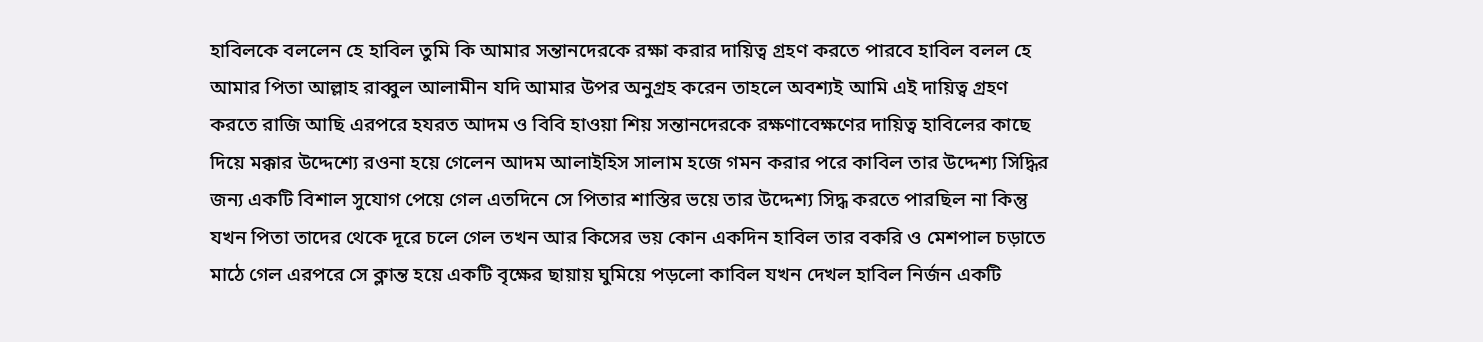হাবিলকে বললেন হে হাবিল তুমি কি আমার সন্তানদেরকে রক্ষা করার দায়িত্ব গ্রহণ করতে পারবে হাবিল বলল হে আমার পিতা আল্লাহ রাব্বুল আলামীন যদি আমার উপর অনুগ্রহ করেন তাহলে অবশ্যই আমি এই দায়িত্ব গ্রহণ করতে রাজি আছি এরপরে হযরত আদম ও বিবি হাওয়া শিয় সন্তানদেরকে রক্ষণাবেক্ষণের দায়িত্ব হাবিলের কাছে দিয়ে মক্কার উদ্দেশ্যে রওনা হয়ে গেলেন আদম আলাইহিস সালাম হজে গমন করার পরে কাবিল তার উদ্দেশ্য সিদ্ধির জন্য একটি বিশাল সুযোগ পেয়ে গেল এতদিনে সে পিতার শাস্তির ভয়ে তার উদ্দেশ্য সিদ্ধ করতে পারছিল না কিন্তু যখন পিতা তাদের থেকে দূরে চলে গেল তখন আর কিসের ভয় কোন একদিন হাবিল তার বকরি ও মেশপাল চড়াতে মাঠে গেল এরপরে সে ক্লান্ত হয়ে একটি বৃক্ষের ছায়ায় ঘুমিয়ে পড়লো কাবিল যখন দেখল হাবিল নির্জন একটি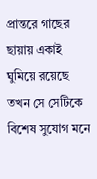প্রান্তরে গাছের ছায়ায় একাই ঘুমিয়ে রয়েছে তখন সে সেটিকে বিশেষ সুযোগ মনে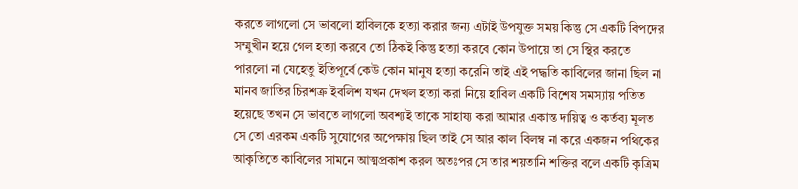করতে লাগলো সে ভাবলো হাবিলকে হত্যা করার জন্য এটাই উপযুক্ত সময় কিন্তু সে একটি বিপদের সম্মুখীন হয়ে গেল হত্যা করবে তো ঠিকই কিন্তু হত্যা করবে কোন উপায়ে তা সে স্থির করতে পারলো না যেহেতু ইতিপূর্বে কেউ কোন মানুষ হত্যা করেনি তাই এই পদ্ধতি কাবিলের জানা ছিল না মানব জাতির চিরশত্রু ইবলিশ যখন দেখল হত্যা করা নিয়ে হাবিল একটি বিশেষ সমস্যায় পতিত হয়েছে তখন সে ভাবতে লাগলো অবশ্যই তাকে সাহায্য করা আমার একান্ত দায়িত্ব ও কর্তব্য মূলত সে তো এরকম একটি সুযোগের অপেক্ষায় ছিল তাই সে আর কাল বিলম্ব না করে একজন পথিকের আকৃতিতে কাবিলের সামনে আত্মপ্রকাশ করল অতঃপর সে তার শয়তানি শক্তির বলে একটি কৃত্রিম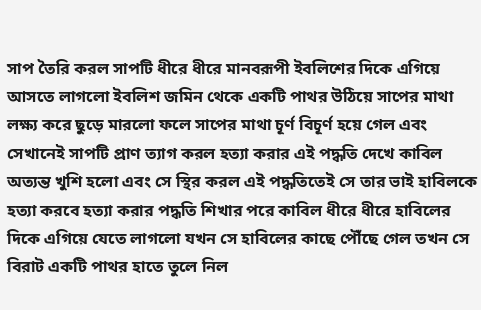সাপ তৈরি করল সাপটি ধীরে ধীরে মানবরূপী ইবলিশের দিকে এগিয়ে আসতে লাগলো ইবলিশ জমিন থেকে একটি পাথর উঠিয়ে সাপের মাথা লক্ষ্য করে ছুড়ে মারলো ফলে সাপের মাথা চূর্ণ বিচূর্ণ হয়ে গেল এবং সেখানেই সাপটি প্রাণ ত্যাগ করল হত্যা করার এই পদ্ধতি দেখে কাবিল অত্যন্ত খুশি হলো এবং সে স্থির করল এই পদ্ধতিতেই সে তার ভাই হাবিলকে হত্যা করবে হত্যা করার পদ্ধতি শিখার পরে কাবিল ধীরে ধীরে হাবিলের দিকে এগিয়ে যেতে লাগলো যখন সে হাবিলের কাছে পৌঁছে গেল তখন সে বিরাট একটি পাথর হাতে তুলে নিল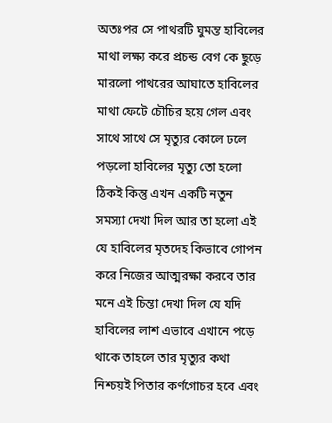অতঃপর সে পাথরটি ঘুমন্ত হাবিলের মাথা লক্ষ্য করে প্রচন্ড বেগ কে ছুড়ে মারলো পাথরের আঘাতে হাবিলের মাথা ফেটে চৌচির হয়ে গেল এবং সাথে সাথে সে মৃত্যুর কোলে ঢলে পড়লো হাবিলের মৃত্যু তো হলো ঠিকই কিন্তু এখন একটি নতুন সমস্যা দেখা দিল আর তা হলো এই যে হাবিলের মৃতদেহ কিভাবে গোপন করে নিজের আত্মরক্ষা করবে তার মনে এই চিন্তা দেখা দিল যে যদি হাবিলের লাশ এভাবে এখানে পড়ে থাকে তাহলে তার মৃত্যুর কথা নিশ্চয়ই পিতার কর্ণগোচর হবে এবং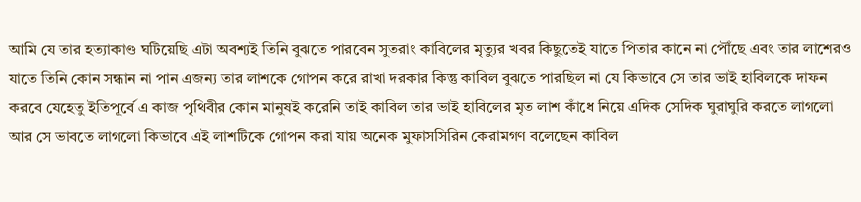আমি যে তার হত্যাকাণ্ড ঘটিয়েছি এটা অবশ্যই তিনি বুঝতে পারবেন সুতরাং কাবিলের মৃত্যুর খবর কিছুতেই যাতে পিতার কানে না পৌঁছে এবং তার লাশেরও যাতে তিনি কোন সন্ধান না পান এজন্য তার লাশকে গোপন করে রাখা দরকার কিন্তু কাবিল বুঝতে পারছিল না যে কিভাবে সে তার ভাই হাবিলকে দাফন করবে যেহেতু ইতিপূর্বে এ কাজ পৃথিবীর কোন মানুষই করেনি তাই কাবিল তার ভাই হাবিলের মৃত লাশ কাঁধে নিয়ে এদিক সেদিক ঘুরাঘুরি করতে লাগলো আর সে ভাবতে লাগলো কিভাবে এই লাশটিকে গোপন করা যায় অনেক মুফাসসিরিন কেরামগণ বলেছেন কাবিল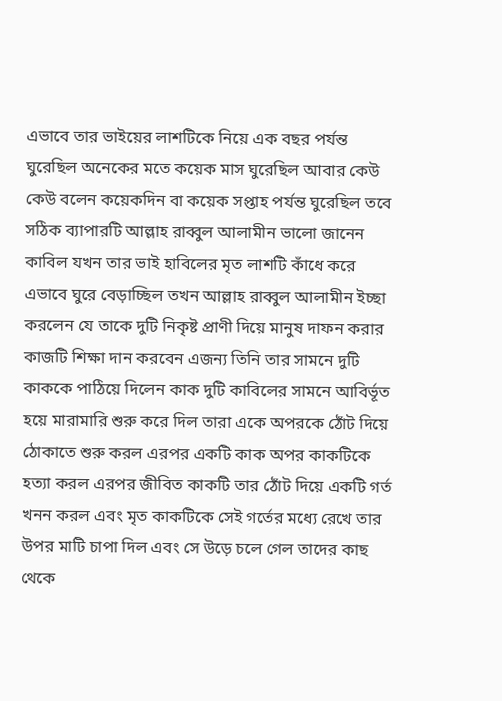এভাবে তার ভাইয়ের লাশটিকে নিয়ে এক বছর পর্যন্ত ঘুরেছিল অনেকের মতে কয়েক মাস ঘুরেছিল আবার কেউ কেউ বলেন কয়েকদিন বা কয়েক সপ্তাহ পর্যন্ত ঘুরেছিল তবে সঠিক ব্যাপারটি আল্লাহ রাব্বুল আলামীন ভালো জানেন কাবিল যখন তার ভাই হাবিলের মৃত লাশটি কাঁধে করে এভাবে ঘুরে বেড়াচ্ছিল তখন আল্লাহ রাব্বুল আলামীন ইচ্ছা করলেন যে তাকে দুটি নিকৃষ্ট প্রাণী দিয়ে মানুষ দাফন করার কাজটি শিক্ষা দান করবেন এজন্য তিনি তার সামনে দুটি কাককে পাঠিয়ে দিলেন কাক দুটি কাবিলের সামনে আবির্ভূত হয়ে মারামারি শুরু করে দিল তারা একে অপরকে ঠোঁট দিয়ে ঠোকাতে শুরু করল এরপর একটি কাক অপর কাকটিকে হত্যা করল এরপর জীবিত কাকটি তার ঠোঁট দিয়ে একটি গর্ত খনন করল এবং মৃত কাকটিকে সেই গর্তের মধ্যে রেখে তার উপর মাটি চাপা দিল এবং সে উড়ে চলে গেল তাদের কাছ থেকে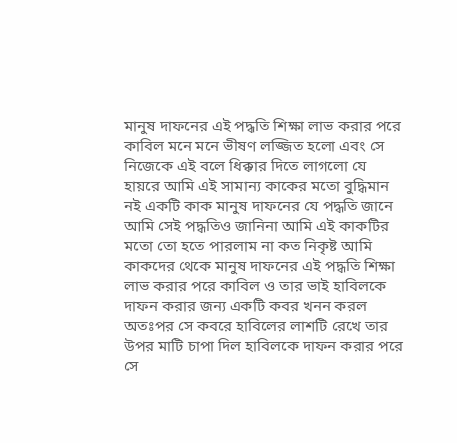মানুষ দাফনের এই পদ্ধতি শিক্ষা লাভ করার পরে কাবিল মনে মনে ভীষণ লজ্জিত হলো এবং সে নিজেকে এই বলে ধিক্কার দিতে লাগলো যে হায়রে আমি এই সামান্য কাকের মতো বুদ্ধিমান নই একটি কাক মানুষ দাফনের যে পদ্ধতি জানে আমি সেই পদ্ধতিও জানিনা আমি এই কাকটির মতো তো হতে পারলাম না কত নিকৃষ্ট আমি কাকদের থেকে মানুষ দাফনের এই পদ্ধতি শিক্ষা লাভ করার পরে কাবিল ও তার ভাই হাবিলকে দাফন করার জন্য একটি কবর খনন করল অতঃপর সে কবরে হাবিলের লাশটি রেখে তার উপর মাটি চাপা দিল হাবিলকে দাফন করার পরে সে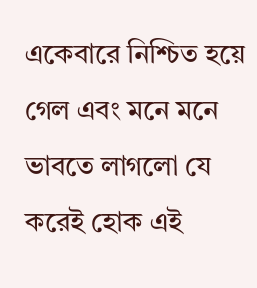একেবারে নিশ্চিত হয়ে গেল এবং মনে মনে ভাবতে লাগলো যে করেই হোক এই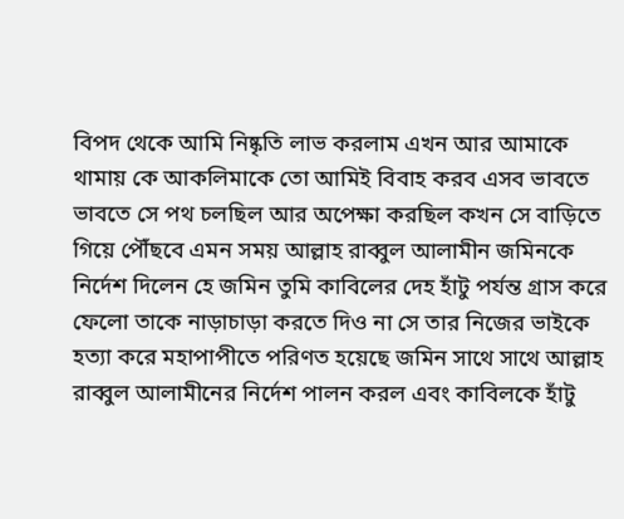বিপদ থেকে আমি নিষ্কৃতি লাভ করলাম এখন আর আমাকে থামায় কে আকলিমাকে তো আমিই বিবাহ করব এসব ভাবতে ভাবতে সে পথ চলছিল আর অপেক্ষা করছিল কখন সে বাড়িতে গিয়ে পৌঁছবে এমন সময় আল্লাহ রাব্বুল আলামীন জমিনকে নির্দেশ দিলেন হে জমিন তুমি কাবিলের দেহ হাঁটু পর্যন্ত গ্রাস করে ফেলো তাকে নাড়াচাড়া করতে দিও না সে তার নিজের ভাইকে হত্যা করে মহাপাপীতে পরিণত হয়েছে জমিন সাথে সাথে আল্লাহ রাব্বুল আলামীনের নির্দেশ পালন করল এবং কাবিলকে হাঁটু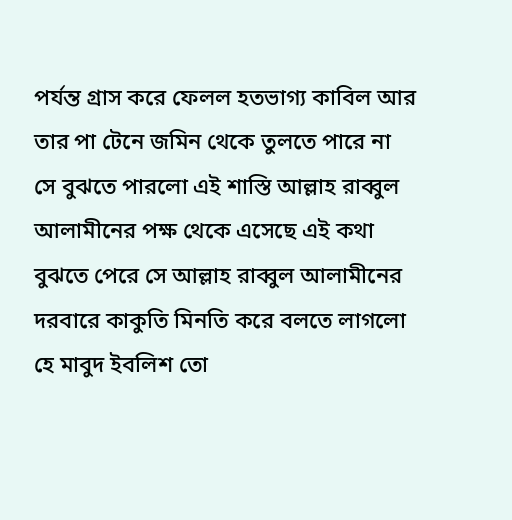পর্যন্ত গ্রাস করে ফেলল হতভাগ্য কাবিল আর তার পা টেনে জমিন থেকে তুলতে পারে না সে বুঝতে পারলো এই শাস্তি আল্লাহ রাব্বুল আলামীনের পক্ষ থেকে এসেছে এই কথা বুঝতে পেরে সে আল্লাহ রাব্বুল আলামীনের দরবারে কাকুতি মিনতি করে বলতে লাগলো হে মাবুদ ইবলিশ তো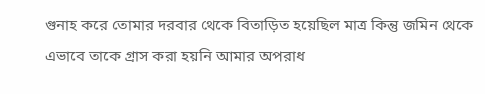গুনাহ করে তোমার দরবার থেকে বিতাড়িত হয়েছিল মাত্র কিন্তু জমিন থেকে এভাবে তাকে গ্রাস করা হয়নি আমার অপরাধ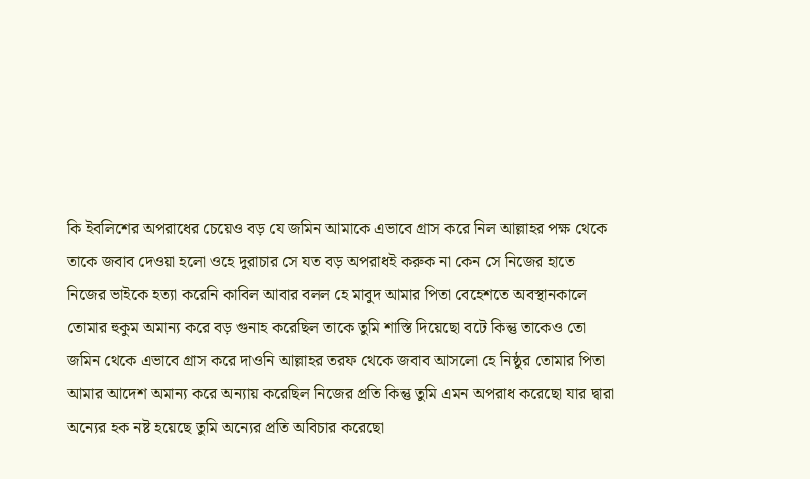কি ইবলিশের অপরাধের চেয়েও বড় যে জমিন আমাকে এভাবে গ্রাস করে নিল আল্লাহর পক্ষ থেকে তাকে জবাব দেওয়া হলো ওহে দুরাচার সে যত বড় অপরাধই করুক না কেন সে নিজের হাতে নিজের ভাইকে হত্যা করেনি কাবিল আবার বলল হে মাবুদ আমার পিতা বেহেশতে অবস্থানকালে তোমার হুকুম অমান্য করে বড় গুনাহ করেছিল তাকে তুমি শাস্তি দিয়েছো বটে কিন্তু তাকেও তো জমিন থেকে এভাবে গ্রাস করে দাওনি আল্লাহর তরফ থেকে জবাব আসলো হে নিষ্ঠুর তোমার পিতা আমার আদেশ অমান্য করে অন্যায় করেছিল নিজের প্রতি কিন্তু তুমি এমন অপরাধ করেছো যার দ্বারা অন্যের হক নষ্ট হয়েছে তুমি অন্যের প্রতি অবিচার করেছো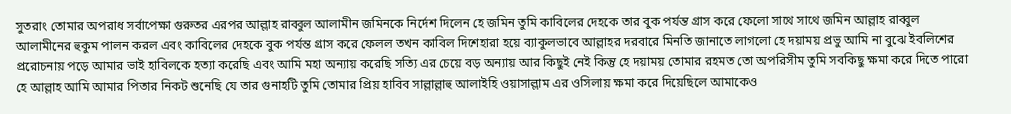সুতরাং তোমার অপরাধ সর্বাপেক্ষা গুরুতর এরপর আল্লাহ রাব্বুল আলামীন জমিনকে নির্দেশ দিলেন হে জমিন তুমি কাবিলের দেহকে তার বুক পর্যন্ত গ্রাস করে ফেলো সাথে সাথে জমিন আল্লাহ রাব্বুল আলামীনের হুকুম পালন করল এবং কাবিলের দেহকে বুক পর্যন্ত গ্রাস করে ফেলল তখন কাবিল দিশেহারা হয়ে ব্যাকুলভাবে আল্লাহর দরবারে মিনতি জানাতে লাগলো হে দয়াময় প্রভু আমি না বুঝে ইবলিশের প্ররোচনায় পড়ে আমার ভাই হাবিলকে হত্যা করেছি এবং আমি মহা অন্যায় করেছি সত্যি এর চেয়ে বড় অন্যায় আর কিছুই নেই কিন্তু হে দয়াময় তোমার রহমত তো অপরিসীম তুমি সবকিছু ক্ষমা করে দিতে পারো হে আল্লাহ আমি আমার পিতার নিকট শুনেছি যে তার গুনাহটি তুমি তোমার প্রিয় হাবিব সাল্লাল্লাহু আলাইহি ওয়াসাল্লাম এর ওসিলায় ক্ষমা করে দিয়েছিলে আমাকেও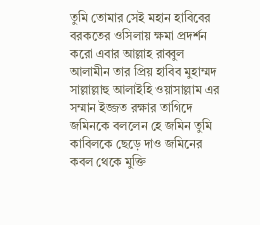তুমি তোমার সেই মহান হাবিবের বরকতের ওসিলায় ক্ষমা প্রদর্শন করো এবার আল্লাহ রাব্বুল আলামীন তার প্রিয় হাবিব মুহাম্মদ সাল্লাল্লাহু আলাইহি ওয়াসাল্লাম এর সম্মান ইজ্জত রক্ষার তাগিদে জমিনকে বললেন হে জমিন তুমি কাবিলকে ছেড়ে দাও জমিনের কবল থেকে মুক্তি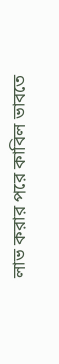লাভ করার পরে কাবিল ভাবতে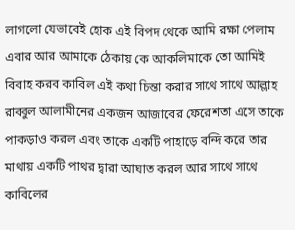লাগলো যেভাবেই হোক এই বিপদ থেকে আমি রক্ষা পেলাম এবার আর আমাকে ঠেকায় কে আকলিমাকে তো আমিই বিবাহ করব কাবিল এই কথা চিন্তা করার সাথে সাথে আল্লাহ রাব্বুল আলামীনের একজন আজাবের ফেরেশতা এসে তাকে পাকড়াও করল এবং তাকে একটি পাহাড়ে বন্দি করে তার মাথায় একটি পাথর দ্বারা আঘাত করল আর সাথে সাথে কাবিলের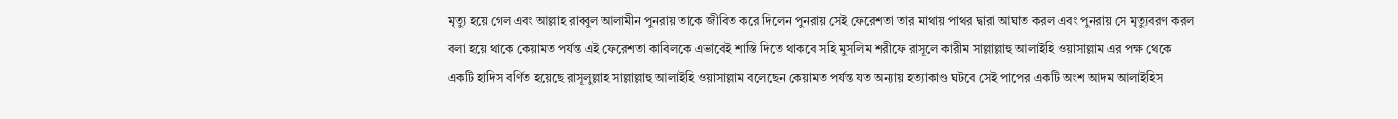মৃত্যু হয়ে গেল এবং আল্লাহ রাব্বুল আলামীন পুনরায় তাকে জীবিত করে দিলেন পুনরায় সেই ফেরেশতা তার মাথায় পাথর দ্বারা আঘাত করল এবং পুনরায় সে মৃত্যুবরণ করল বলা হয়ে থাকে কেয়ামত পর্যন্ত এই ফেরেশতা কাবিলকে এভাবেই শাস্তি দিতে থাকবে সহি মুসলিম শরীফে রাসূলে কারীম সাল্লাল্লাহু আলাইহি ওয়াসাল্লাম এর পক্ষ থেকে একটি হাদিস বর্ণিত হয়েছে রাসূলুল্লাহ সাল্লাল্লাহু আলাইহি ওয়াসাল্লাম বলেছেন কেয়ামত পর্যন্ত যত অন্যায় হত্যাকাণ্ড ঘটবে সেই পাপের একটি অংশ আদম আলাইহিস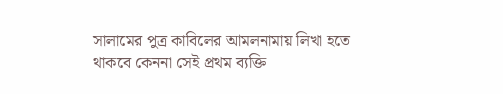সালামের পুত্র কাবিলের আমলনামায় লিখা হতে থাকবে কেননা সেই প্রথম ব্যক্তি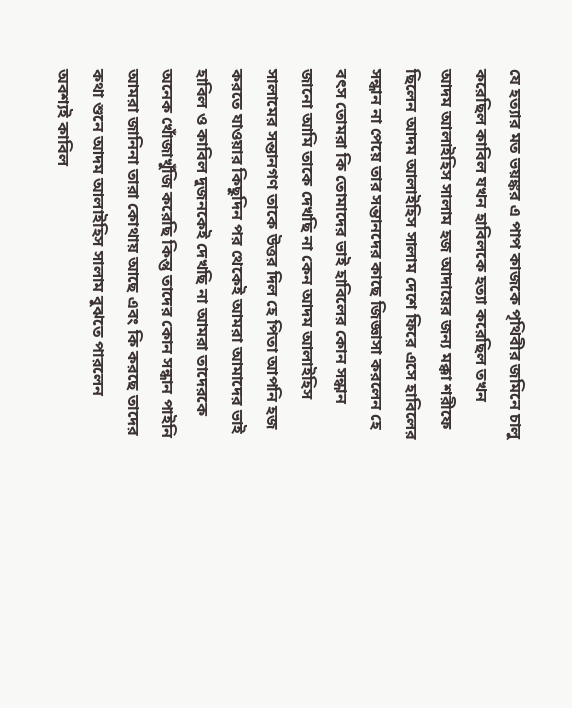যে হত্যার মত ভয়ঙ্কর এ পাপ কাজকে পৃথিবীর জমিনে চালু করেছিল কাবিল যখন হাবিলকে হত্যা করেছিল তখন আদম আলাইহিস সালাম হজ আদায়ের জন্য মক্কা শরীফে ছিলেন আদম আলাইহিস সালাম দেশে ফিরে এসে হাবিলের সন্ধান না পেয়ে তার সন্তানদের কাছে জিজ্ঞাসা করলেন হে বৎস তোমরা কি তোমাদের ভাই হাবিলের কোন সন্ধান জানো আমি তাকে দেখছি না কেন আদম আলাইহিস সালামের সন্তানগণ তাকে উত্তর দিল হে পিতা আপনি হজ করতে যাওয়ার কিছুদিন পর থেকেই আমরা আমাদের ভাই হাবিল ও কাবিল দুজনকেই দেখছি না আমরা তাদেরকে অনেক খোঁজাখুঁজি করেছি কিন্তু তাদের কোন সন্ধান পাইনি আমরা জানিনা তারা কোথায় আছে এবং কি করছে তাদের কথা শুনে আদম আলাইহিস সালাম বুঝতে পারলেন অবশ্যই কাবিল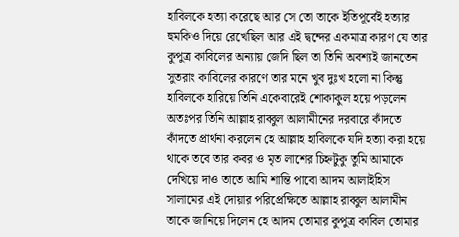হাবিলকে হত্যা করেছে আর সে তো তাকে ইতিপূর্বেই হত্যার হুমকিও দিয়ে রেখেছিল আর এই দ্বন্দের একমাত্র কারণ যে তার কুপুত্র কাবিলের অন্যায় জেদি ছিল তা তিনি অবশ্যই জানতেন সুতরাং কাবিলের কারণে তার মনে খুব দুঃখ হলো না কিন্তু হাবিলকে হারিয়ে তিনি একেবারেই শোকাকুল হয়ে পড়লেন অতঃপর তিনি আল্লাহ রাব্বুল আলামীনের দরবারে কাঁদতে কাঁদতে প্রার্থনা করলেন হে আল্লাহ হাবিলকে যদি হত্যা করা হয়ে থাকে তবে তার কবর ও মৃত লাশের চিহ্নটুকু তুমি আমাকে দেখিয়ে দাও তাতে আমি শান্তি পাবো আদম আলাইহিস সালামের এই দোয়ার পরিপ্রেক্ষিতে আল্লাহ রাব্বুল আলামীন তাকে জানিয়ে দিলেন হে আদম তোমার কুপুত্র কাবিল তোমার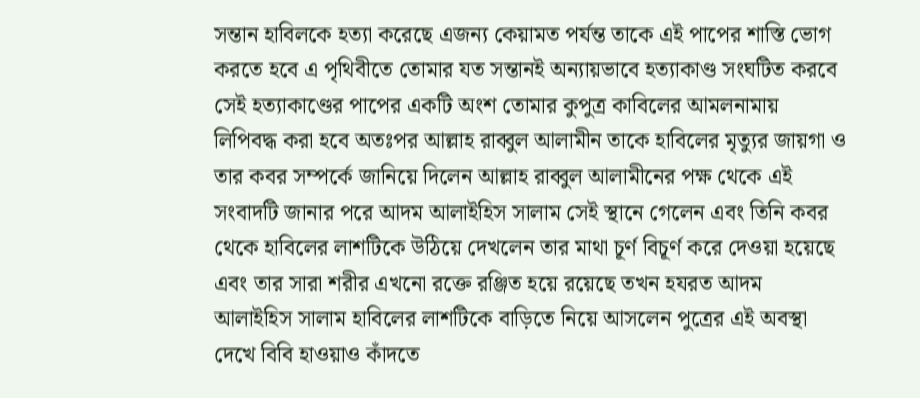সন্তান হাবিলকে হত্যা করেছে এজন্য কেয়ামত পর্যন্ত তাকে এই পাপের শাস্তি ভোগ করতে হবে এ পৃথিবীতে তোমার যত সন্তানই অন্যায়ভাবে হত্যাকাণ্ড সংঘটিত করবে সেই হত্যাকাণ্ডের পাপের একটি অংশ তোমার কুপুত্র কাবিলের আমলনামায় লিপিবদ্ধ করা হবে অতঃপর আল্লাহ রাব্বুল আলামীন তাকে হাবিলের মৃত্যুর জায়গা ও তার কবর সম্পর্কে জানিয়ে দিলেন আল্লাহ রাব্বুল আলামীনের পক্ষ থেকে এই সংবাদটি জানার পরে আদম আলাইহিস সালাম সেই স্থানে গেলেন এবং তিনি কবর থেকে হাবিলের লাশটিকে উঠিয়ে দেখলেন তার মাথা চূর্ণ বিচূর্ণ করে দেওয়া হয়েছে এবং তার সারা শরীর এখনো রক্তে রঞ্জিত হয়ে রয়েছে তখন হযরত আদম আলাইহিস সালাম হাবিলের লাশটিকে বাড়িতে নিয়ে আসলেন পুত্রের এই অবস্থা দেখে বিবি হাওয়াও কাঁদতে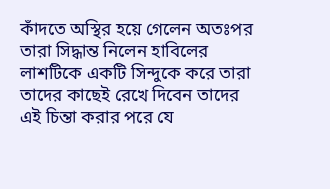কাঁদতে অস্থির হয়ে গেলেন অতঃপর তারা সিদ্ধান্ত নিলেন হাবিলের লাশটিকে একটি সিন্দুকে করে তারা তাদের কাছেই রেখে দিবেন তাদের এই চিন্তা করার পরে যে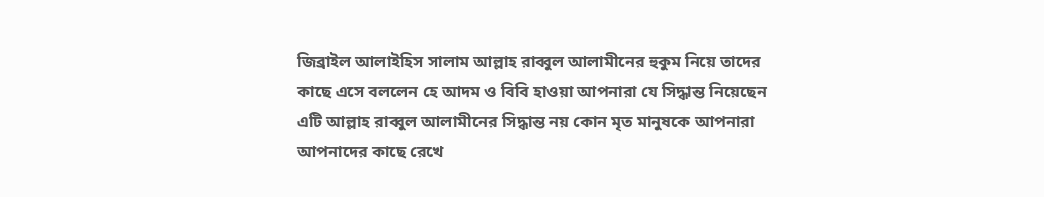জিব্রাইল আলাইহিস সালাম আল্লাহ রাব্বুল আলামীনের হুকুম নিয়ে তাদের কাছে এসে বললেন হে আদম ও বিবি হাওয়া আপনারা যে সিদ্ধান্ত নিয়েছেন এটি আল্লাহ রাব্বুল আলামীনের সিদ্ধান্ত নয় কোন মৃত মানুষকে আপনারা আপনাদের কাছে রেখে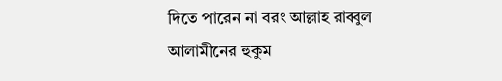দিতে পারেন না বরং আল্লাহ রাব্বুল আলামীনের হুকুম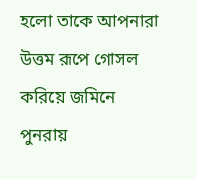হলো তাকে আপনারা উত্তম রূপে গোসল করিয়ে জমিনে পুনরায়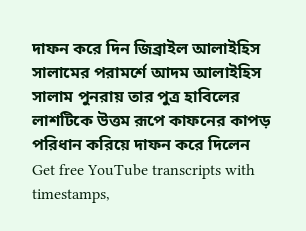দাফন করে দিন জিব্রাইল আলাইহিস সালামের পরামর্শে আদম আলাইহিস সালাম পুনরায় তার পুত্র হাবিলের লাশটিকে উত্তম রূপে কাফনের কাপড় পরিধান করিয়ে দাফন করে দিলেন
Get free YouTube transcripts with timestamps,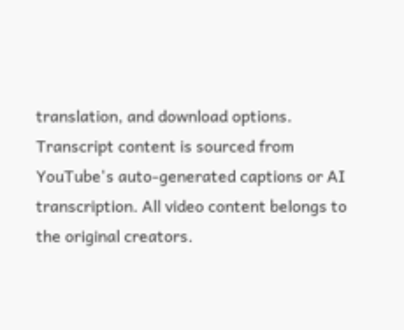translation, and download options.
Transcript content is sourced from YouTube's auto-generated captions or AI transcription. All video content belongs to the original creators.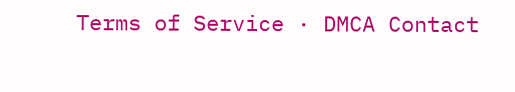Terms of Service · DMCA Contact